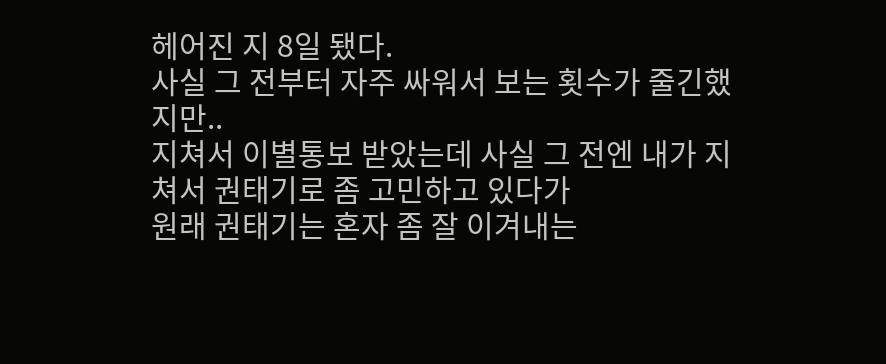헤어진 지 8일 됐다.
사실 그 전부터 자주 싸워서 보는 횟수가 줄긴했지만..
지쳐서 이별통보 받았는데 사실 그 전엔 내가 지쳐서 권태기로 좀 고민하고 있다가
원래 권태기는 혼자 좀 잘 이겨내는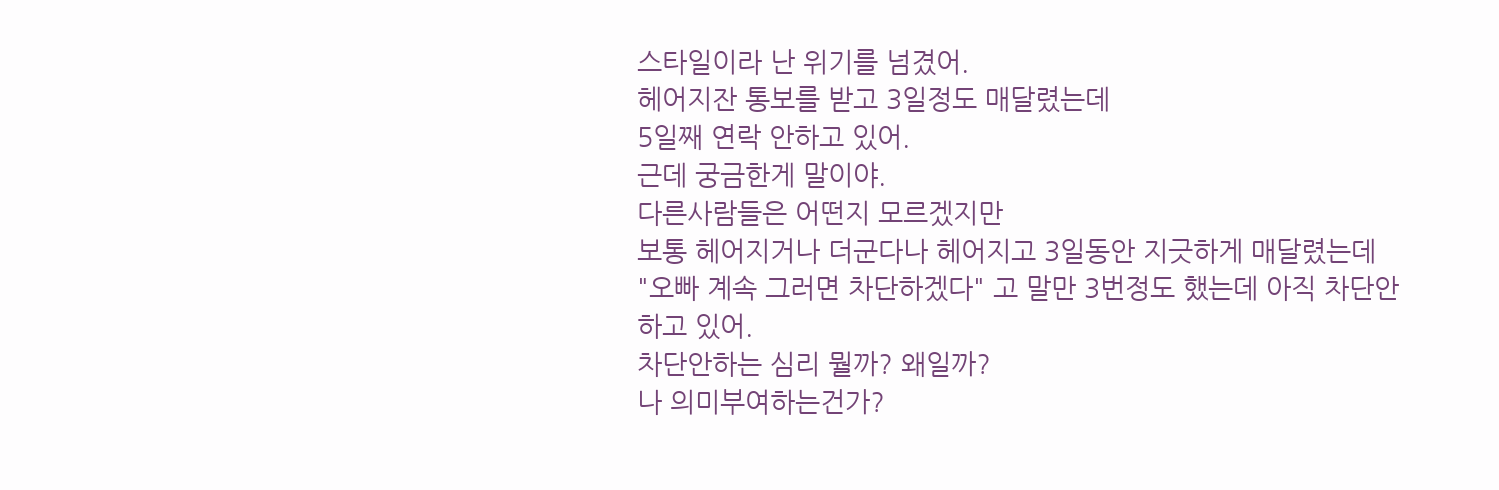스타일이라 난 위기를 넘겼어.
헤어지잔 통보를 받고 3일정도 매달렸는데
5일째 연락 안하고 있어.
근데 궁금한게 말이야.
다른사람들은 어떤지 모르겠지만
보통 헤어지거나 더군다나 헤어지고 3일동안 지긋하게 매달렸는데
"오빠 계속 그러면 차단하겠다" 고 말만 3번정도 했는데 아직 차단안하고 있어.
차단안하는 심리 뭘까? 왜일까?
나 의미부여하는건가?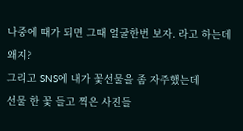나중에 때가 되면 그때 얼굴한번 보자. 라고 하는데
왜지?
그리고 SNS에 내가 꽃선물을 좀 자주했는데
선물 한 꽃 들고 찍은 사진들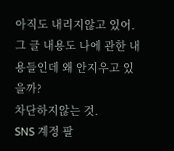아직도 내리지않고 있어.
그 글 내용도 나에 관한 내용들인데 왜 안지우고 있을까?
차단하지않는 것.
SNS 계정 팔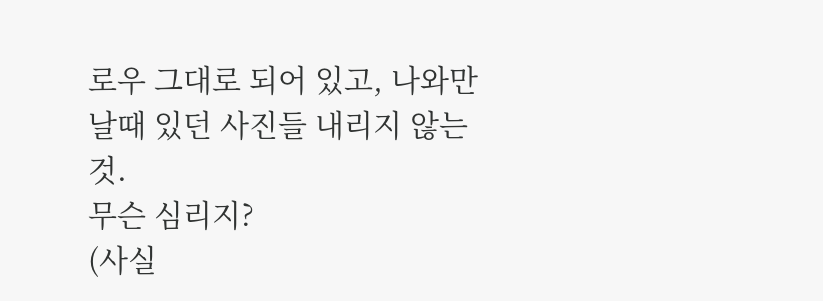로우 그대로 되어 있고, 나와만날때 있던 사진들 내리지 않는것.
무슨 심리지?
(사실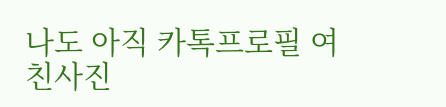나도 아직 카톡프로필 여친사진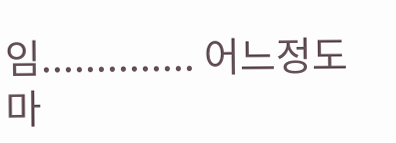임.............. 어느정도 마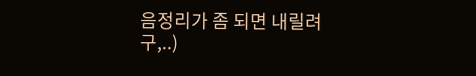음정리가 좀 되면 내릴려구,..)